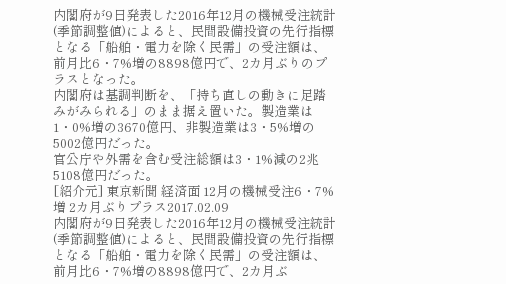内閣府が9日発表した2016年12月の機械受注統計(季節調整値)によると、民間設備投資の先行指標となる「船舶・電力を除く民需」の受注額は、前月比6・7%増の8898億円で、2カ月ぶりのプラスとなった。
内閣府は基調判断を、「持ち直しの動きに足踏みがみられる」のまま据え置いた。製造業は1・0%増の3670億円、非製造業は3・5%増の5002億円だった。
官公庁や外需を含む受注総額は3・1%減の2兆5108億円だった。
[紹介元] 東京新聞 経済面 12月の機械受注6・7%増 2カ月ぶりプラス2017.02.09
内閣府が9日発表した2016年12月の機械受注統計(季節調整値)によると、民間設備投資の先行指標となる「船舶・電力を除く民需」の受注額は、前月比6・7%増の8898億円で、2カ月ぶ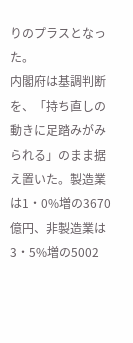りのプラスとなった。
内閣府は基調判断を、「持ち直しの動きに足踏みがみられる」のまま据え置いた。製造業は1・0%増の3670億円、非製造業は3・5%増の5002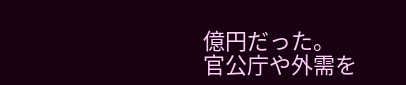億円だった。
官公庁や外需を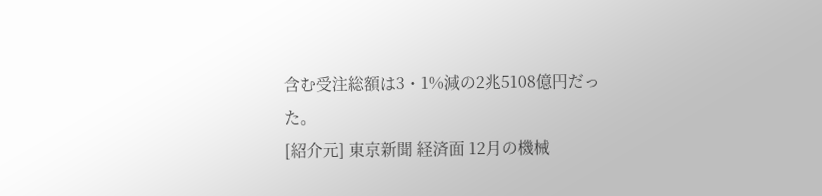含む受注総額は3・1%減の2兆5108億円だった。
[紹介元] 東京新聞 経済面 12月の機械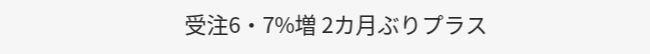受注6・7%増 2カ月ぶりプラス